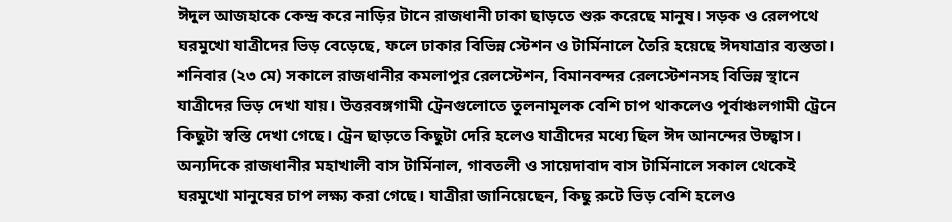ঈদুল আজহাকে কেন্দ্র করে নাড়ির টানে রাজধানী ঢাকা ছাড়তে শুরু করেছে মানুষ। সড়ক ও রেলপথে ঘরমুখো যাত্রীদের ভিড় বেড়েছে, ফলে ঢাকার বিভিন্ন স্টেশন ও টার্মিনালে তৈরি হয়েছে ঈদযাত্রার ব্যস্ততা।
শনিবার (২৩ মে) সকালে রাজধানীর কমলাপুর রেলস্টেশন, বিমানবন্দর রেলস্টেশনসহ বিভিন্ন স্থানে যাত্রীদের ভিড় দেখা যায়। উত্তরবঙ্গগামী ট্রেনগুলোতে তুলনামূলক বেশি চাপ থাকলেও পূর্বাঞ্চলগামী ট্রেনে কিছুটা স্বস্তি দেখা গেছে। ট্রেন ছাড়তে কিছুটা দেরি হলেও যাত্রীদের মধ্যে ছিল ঈদ আনন্দের উচ্ছ্বাস।
অন্যদিকে রাজধানীর মহাখালী বাস টার্মিনাল, গাবতলী ও সায়েদাবাদ বাস টার্মিনালে সকাল থেকেই ঘরমুখো মানুষের চাপ লক্ষ্য করা গেছে। যাত্রীরা জানিয়েছেন, কিছু রুটে ভিড় বেশি হলেও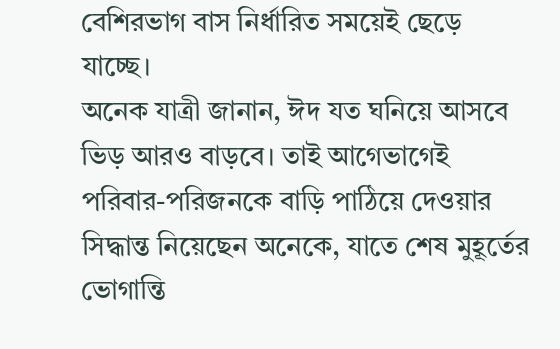বেশিরভাগ বাস নির্ধারিত সময়েই ছেড়ে যাচ্ছে।
অনেক যাত্রী জানান, ঈদ যত ঘনিয়ে আসবে ভিড় আরও বাড়বে। তাই আগেভাগেই পরিবার-পরিজনকে বাড়ি পাঠিয়ে দেওয়ার সিদ্ধান্ত নিয়েছেন অনেকে, যাতে শেষ মুহূর্তের ভোগান্তি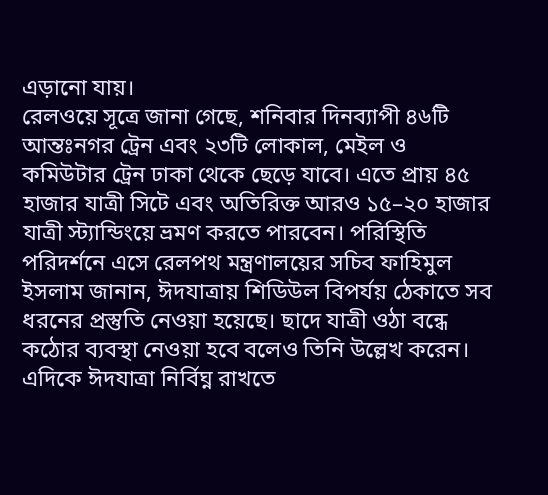এড়ানো যায়।
রেলওয়ে সূত্রে জানা গেছে, শনিবার দিনব্যাপী ৪৬টি আন্তঃনগর ট্রেন এবং ২৩টি লোকাল, মেইল ও কমিউটার ট্রেন ঢাকা থেকে ছেড়ে যাবে। এতে প্রায় ৪৫ হাজার যাত্রী সিটে এবং অতিরিক্ত আরও ১৫–২০ হাজার যাত্রী স্ট্যান্ডিংয়ে ভ্রমণ করতে পারবেন। পরিস্থিতি পরিদর্শনে এসে রেলপথ মন্ত্রণালয়ের সচিব ফাহিমুল ইসলাম জানান, ঈদযাত্রায় শিডিউল বিপর্যয় ঠেকাতে সব ধরনের প্রস্তুতি নেওয়া হয়েছে। ছাদে যাত্রী ওঠা বন্ধে কঠোর ব্যবস্থা নেওয়া হবে বলেও তিনি উল্লেখ করেন।
এদিকে ঈদযাত্রা নির্বিঘ্ন রাখতে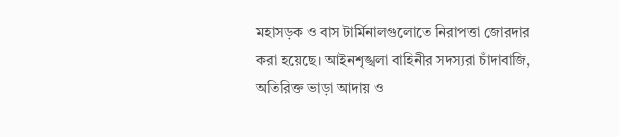মহাসড়ক ও বাস টার্মিনালগুলোতে নিরাপত্তা জোরদার করা হয়েছে। আইনশৃঙ্খলা বাহিনীর সদস্যরা চাঁদাবাজি, অতিরিক্ত ভাড়া আদায় ও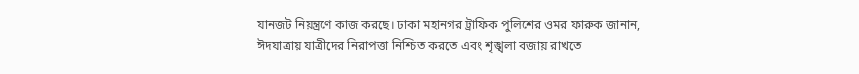যানজট নিয়ন্ত্রণে কাজ করছে। ঢাকা মহানগর ট্রাফিক পুলিশের ওমর ফারুক জানান, ঈদযাত্রায় যাত্রীদের নিরাপত্তা নিশ্চিত করতে এবং শৃঙ্খলা বজায় রাখতে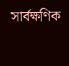সার্বক্ষণিক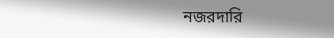নজরদারি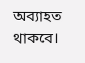অব্যাহত থাকবে।